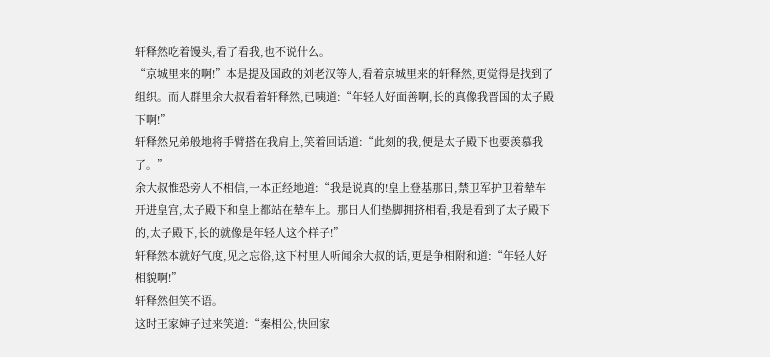轩释然吃着馒头,看了看我,也不说什么。
“京城里来的啊!”本是提及国政的刘老汉等人,看着京城里来的轩释然,更觉得是找到了组织。而人群里余大叔看着轩释然,已咦道:“年轻人好面善啊,长的真像我晋国的太子殿下啊!”
轩释然兄弟般地将手臂搭在我肩上,笑着回话道:“此刻的我,便是太子殿下也要羡慕我了。”
余大叔惟恐旁人不相信,一本正经地道:“我是说真的!皇上登基那日,禁卫军护卫着辇车开进皇宫,太子殿下和皇上都站在辇车上。那日人们垫脚拥挤相看,我是看到了太子殿下的,太子殿下,长的就像是年轻人这个样子!”
轩释然本就好气度,见之忘俗,这下村里人听闻余大叔的话,更是争相附和道:“年轻人好相貌啊!”
轩释然但笑不语。
这时王家婶子过来笑道:“秦相公,快回家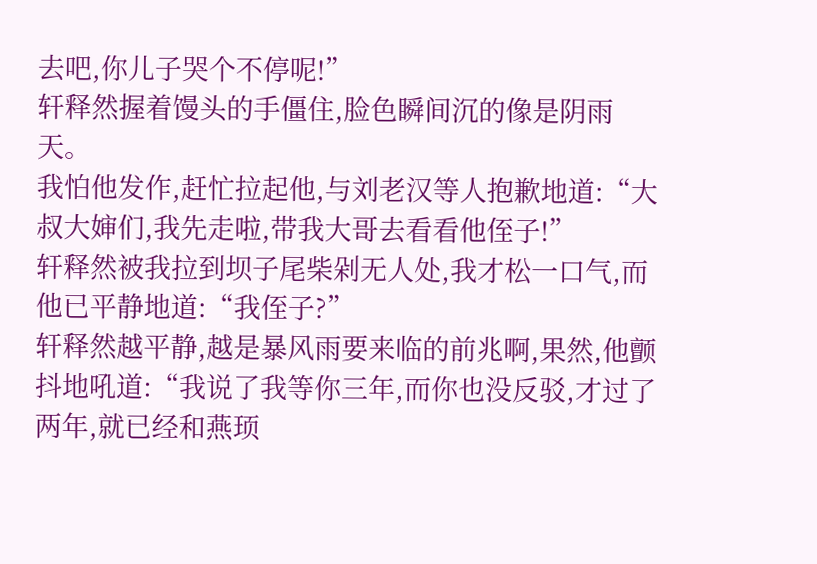去吧,你儿子哭个不停呢!”
轩释然握着馒头的手僵住,脸色瞬间沉的像是阴雨天。
我怕他发作,赶忙拉起他,与刘老汉等人抱歉地道:“大叔大婶们,我先走啦,带我大哥去看看他侄子!”
轩释然被我拉到坝子尾柴剁无人处,我才松一口气,而他已平静地道:“我侄子?”
轩释然越平静,越是暴风雨要来临的前兆啊,果然,他颤抖地吼道:“我说了我等你三年,而你也没反驳,才过了两年,就已经和燕顼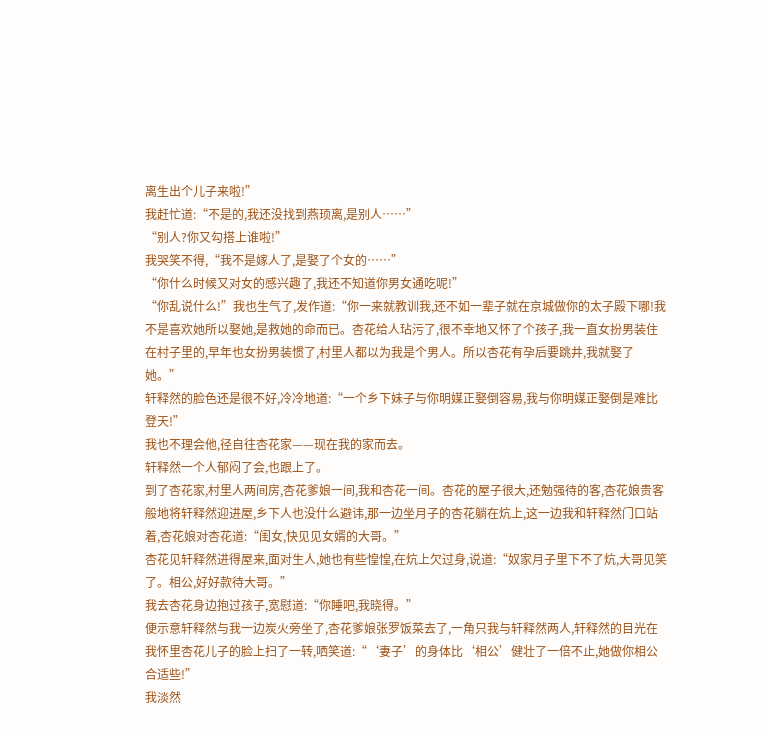离生出个儿子来啦!”
我赶忙道:“不是的,我还没找到燕顼离,是别人……”
“别人?你又勾搭上谁啦!”
我哭笑不得,“我不是嫁人了,是娶了个女的……”
“你什么时候又对女的感兴趣了,我还不知道你男女通吃呢!”
“你乱说什么!”我也生气了,发作道:“你一来就教训我,还不如一辈子就在京城做你的太子殿下哪!我不是喜欢她所以娶她,是救她的命而已。杏花给人玷污了,很不幸地又怀了个孩子,我一直女扮男装住在村子里的,早年也女扮男装惯了,村里人都以为我是个男人。所以杏花有孕后要跳井,我就娶了她。”
轩释然的脸色还是很不好,冷冷地道:“一个乡下妹子与你明媒正娶倒容易,我与你明媒正娶倒是难比登天!”
我也不理会他,径自往杏花家——现在我的家而去。
轩释然一个人郁闷了会,也跟上了。
到了杏花家,村里人两间房,杏花爹娘一间,我和杏花一间。杏花的屋子很大,还勉强待的客,杏花娘贵客般地将轩释然迎进屋,乡下人也没什么避讳,那一边坐月子的杏花躺在炕上,这一边我和轩释然门口站着,杏花娘对杏花道:“闺女,快见见女婿的大哥。”
杏花见轩释然进得屋来,面对生人,她也有些惶惶,在炕上欠过身,说道:“奴家月子里下不了炕,大哥见笑了。相公,好好款待大哥。”
我去杏花身边抱过孩子,宽慰道:“你睡吧,我晓得。”
便示意轩释然与我一边炭火旁坐了,杏花爹娘张罗饭菜去了,一角只我与轩释然两人,轩释然的目光在我怀里杏花儿子的脸上扫了一转,哂笑道:“‘妻子’的身体比‘相公’健壮了一倍不止,她做你相公合适些!”
我淡然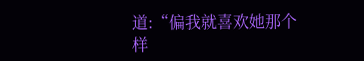道:“偏我就喜欢她那个样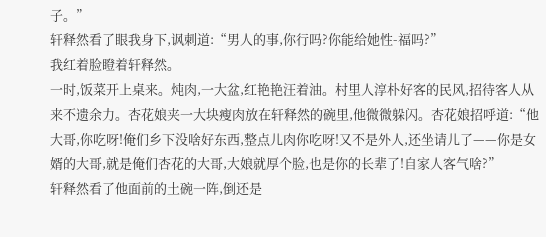子。”
轩释然看了眼我身下,讽刺道:“男人的事,你行吗?你能给她性-福吗?”
我红着脸瞪着轩释然。
一时,饭菜开上桌来。炖肉,一大盆,红艳艳汪着油。村里人淳朴好客的民风,招待客人从来不遗余力。杏花娘夹一大块瘦肉放在轩释然的碗里,他微微躲闪。杏花娘招呼道:“他大哥,你吃呀!俺们乡下没啥好东西,整点儿肉你吃呀!又不是外人,还坐请儿了——你是女婿的大哥,就是俺们杏花的大哥,大娘就厚个脸,也是你的长辈了!自家人客气啥?”
轩释然看了他面前的土碗一阵,倒还是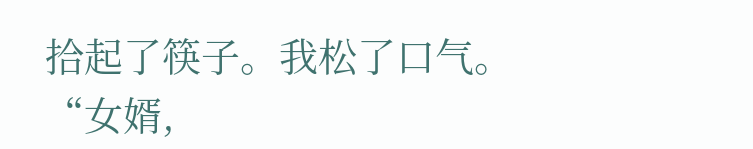拾起了筷子。我松了口气。
“女婿,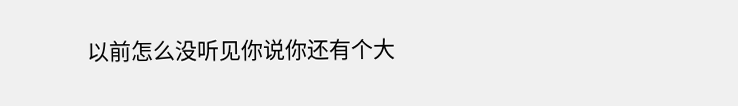以前怎么没听见你说你还有个大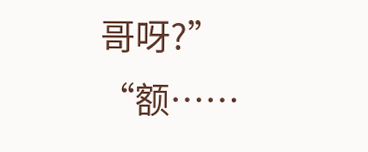哥呀?”
“额……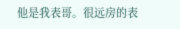他是我表哥。很远房的表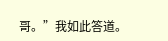哥。”我如此答道。